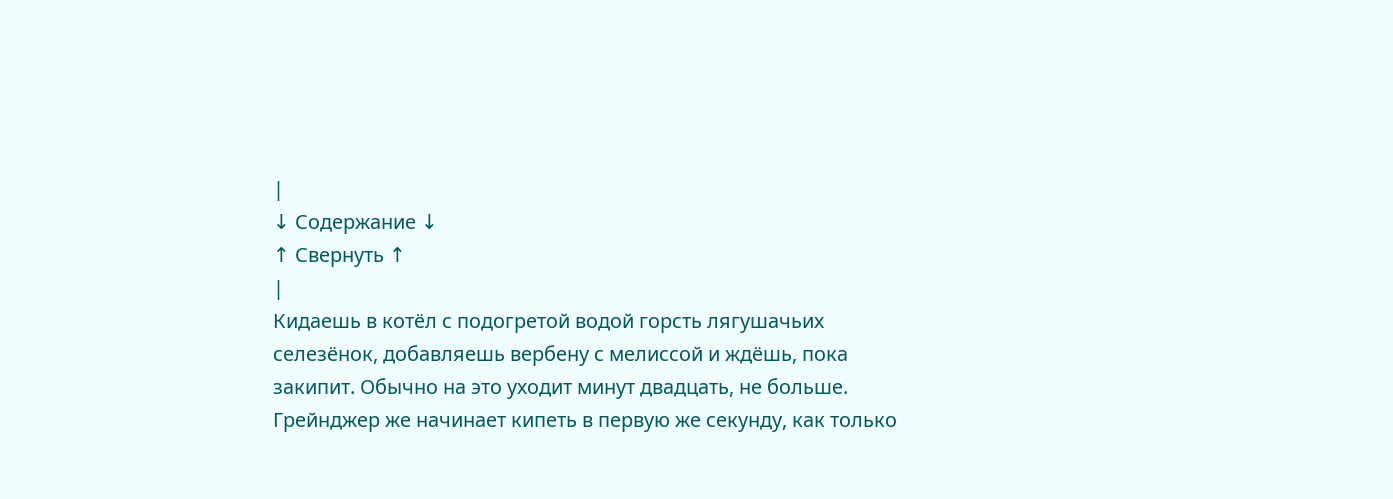|
↓ Содержание ↓
↑ Свернуть ↑
|
Кидаешь в котёл с подогретой водой горсть лягушачьих селезёнок, добавляешь вербену с мелиссой и ждёшь, пока закипит. Обычно на это уходит минут двадцать, не больше.
Грейнджер же начинает кипеть в первую же секунду, как только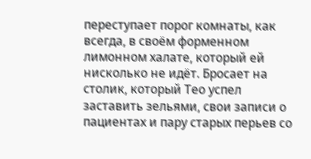переступает порог комнаты, как всегда, в своём форменном лимонном халате, который ей нисколько не идёт. Бросает на столик, который Тео успел заставить зельями, свои записи о пациентах и пару старых перьев со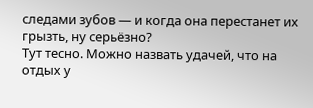следами зубов — и когда она перестанет их грызть, ну серьёзно?
Тут тесно. Можно назвать удачей, что на отдых у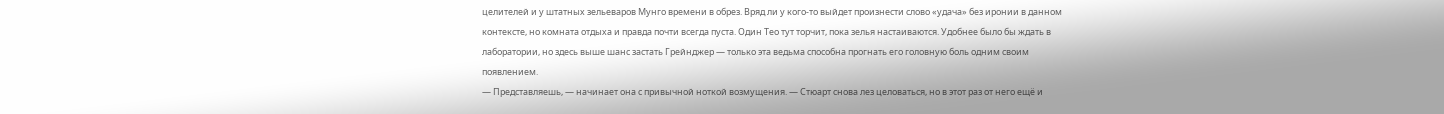целителей и у штатных зельеваров Мунго времени в обрез. Вряд ли у кого-то выйдет произнести слово «удача» без иронии в данном контексте, но комната отдыха и правда почти всегда пуста. Один Тео тут торчит, пока зелья настаиваются. Удобнее было бы ждать в лаборатории, но здесь выше шанс застать Грейнджер — только эта ведьма способна прогнать его головную боль одним своим появлением.
— Представляешь, — начинает она с привычной ноткой возмущения. — Стюарт снова лез целоваться, но в этот раз от него ещё и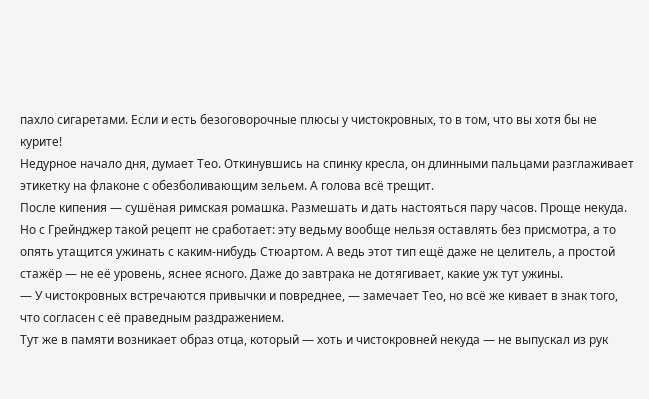пахло сигаретами. Если и есть безоговорочные плюсы у чистокровных, то в том, что вы хотя бы не курите!
Недурное начало дня, думает Тео. Откинувшись на спинку кресла, он длинными пальцами разглаживает этикетку на флаконе с обезболивающим зельем. А голова всё трещит.
После кипения — сушёная римская ромашка. Размешать и дать настояться пару часов. Проще некуда.
Но с Грейнджер такой рецепт не сработает: эту ведьму вообще нельзя оставлять без присмотра, а то опять утащится ужинать с каким-нибудь Стюартом. А ведь этот тип ещё даже не целитель, а простой стажёр — не её уровень, яснее ясного. Даже до завтрака не дотягивает, какие уж тут ужины.
— У чистокровных встречаются привычки и повреднее, — замечает Тео, но всё же кивает в знак того, что согласен с её праведным раздражением.
Тут же в памяти возникает образ отца, который — хоть и чистокровней некуда — не выпускал из рук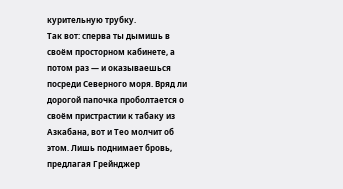курительную трубку.
Так вот: сперва ты дымишь в своём просторном кабинете, а потом раз — и оказываешься посреди Северного моря. Вряд ли дорогой папочка проболтается о своём пристрастии к табаку из Азкабана, вот и Тео молчит об этом. Лишь поднимает бровь, предлагая Грейнджер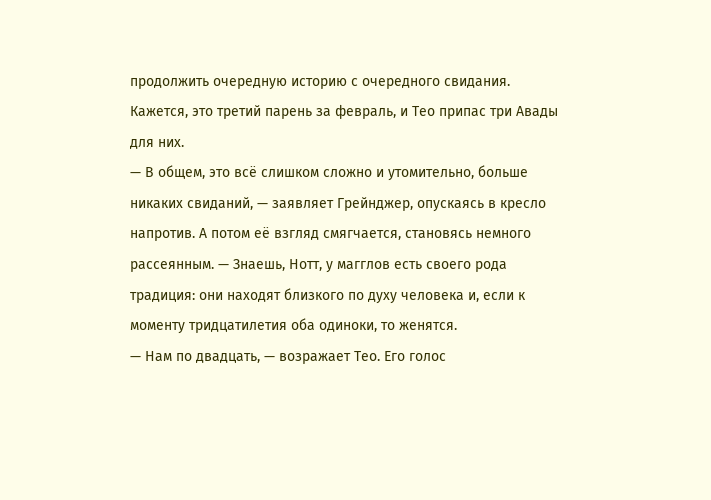продолжить очередную историю с очередного свидания. Кажется, это третий парень за февраль, и Тео припас три Авады для них.
— В общем, это всё слишком сложно и утомительно, больше никаких свиданий, — заявляет Грейнджер, опускаясь в кресло напротив. А потом её взгляд смягчается, становясь немного рассеянным. — Знаешь, Нотт, у магглов есть своего рода традиция: они находят близкого по духу человека и, если к моменту тридцатилетия оба одиноки, то женятся.
— Нам по двадцать, — возражает Тео. Его голос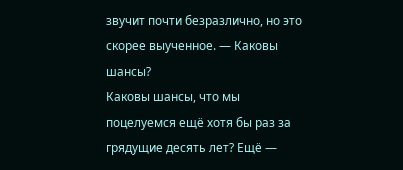звучит почти безразлично, но это скорее выученное. — Каковы шансы?
Каковы шансы, что мы поцелуемся ещё хотя бы раз за грядущие десять лет? Ещё —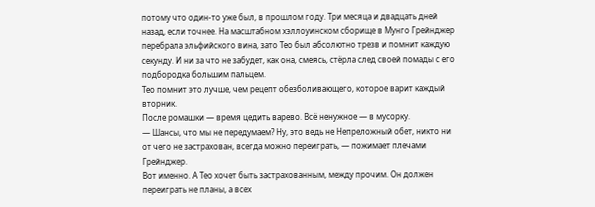потому что один-то уже был, в прошлом году. Три месяца и двадцать дней назад, если точнее. На масштабном хэллоуинском сборище в Мунго Грейнджер перебрала эльфийского вина, зато Тео был абсолютно трезв и помнит каждую секунду. И ни за что не забудет, как она, смеясь, стёрла след своей помады с его подбородка большим пальцем.
Тео помнит это лучше, чем рецепт обезболивающего, которое варит каждый вторник.
После ромашки — время цедить варево. Всё ненужное — в мусорку.
— Шансы, что мы не передумаем? Ну, это ведь не Непреложный обет, никто ни от чего не застрахован, всегда можно переиграть, — пожимает плечами Грейнджер.
Вот именно. А Тео хочет быть застрахованным, между прочим. Он должен переиграть не планы, а всех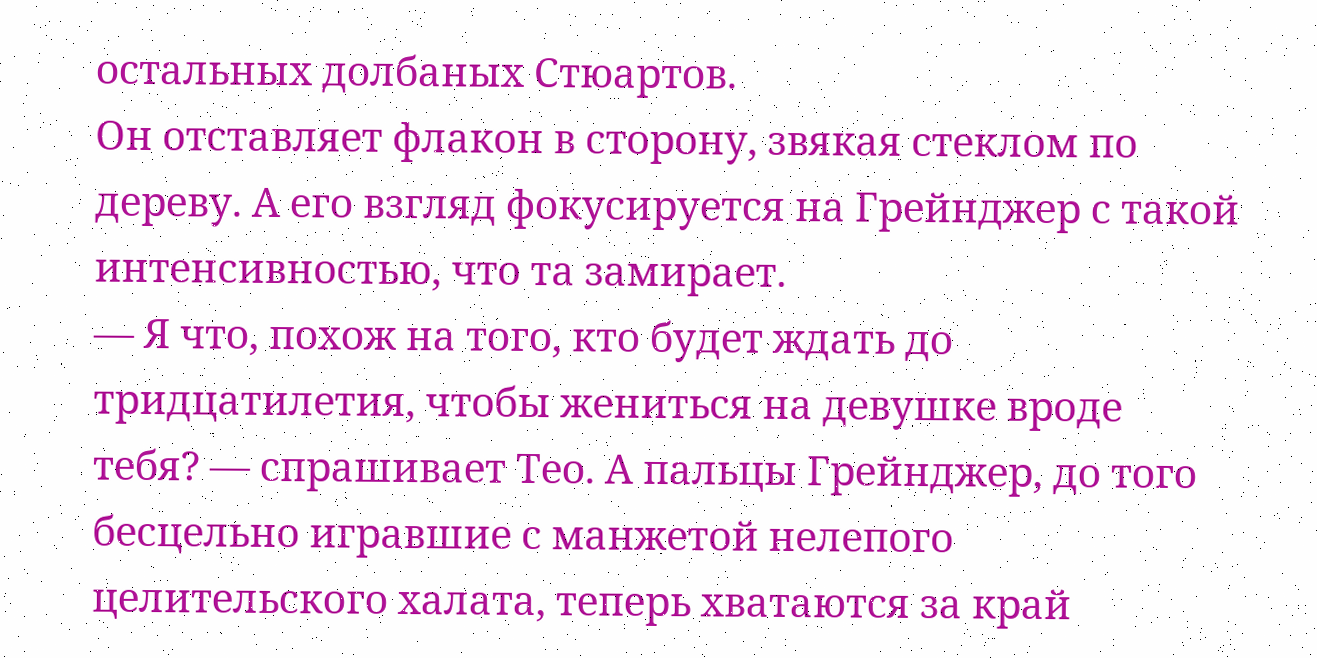остальных долбаных Стюартов.
Он отставляет флакон в сторону, звякая стеклом по дереву. А его взгляд фокусируется на Грейнджер с такой интенсивностью, что та замирает.
— Я что, похож на того, кто будет ждать до тридцатилетия, чтобы жениться на девушке вроде тебя? — спрашивает Тео. А пальцы Грейнджер, до того бесцельно игравшие с манжетой нелепого целительского халата, теперь хватаются за край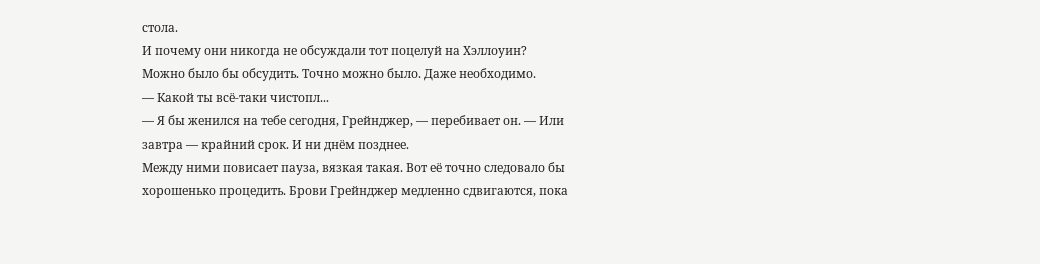стола.
И почему они никогда не обсуждали тот поцелуй на Хэллоуин?
Можно было бы обсудить. Точно можно было. Даже необходимо.
— Какой ты всё-таки чистопл...
— Я бы женился на тебе сегодня, Грейнджер, — перебивает он. — Или завтра — крайний срок. И ни днём позднее.
Между ними повисает пауза, вязкая такая. Вот её точно следовало бы хорошенько процедить. Брови Грейнджер медленно сдвигаются, пока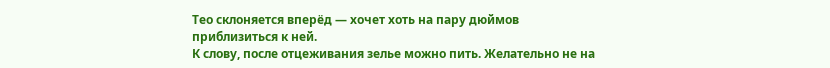Тео склоняется вперёд — хочет хоть на пару дюймов приблизиться к ней.
К слову, после отцеживания зелье можно пить. Желательно не на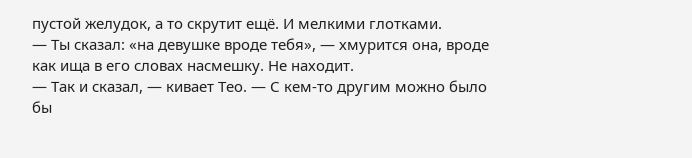пустой желудок, а то скрутит ещё. И мелкими глотками.
— Ты сказал: «на девушке вроде тебя», — хмурится она, вроде как ища в его словах насмешку. Не находит.
— Так и сказал, — кивает Тео. — С кем-то другим можно было бы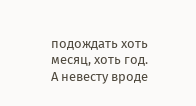подождать хоть месяц, хоть год. А невесту вроде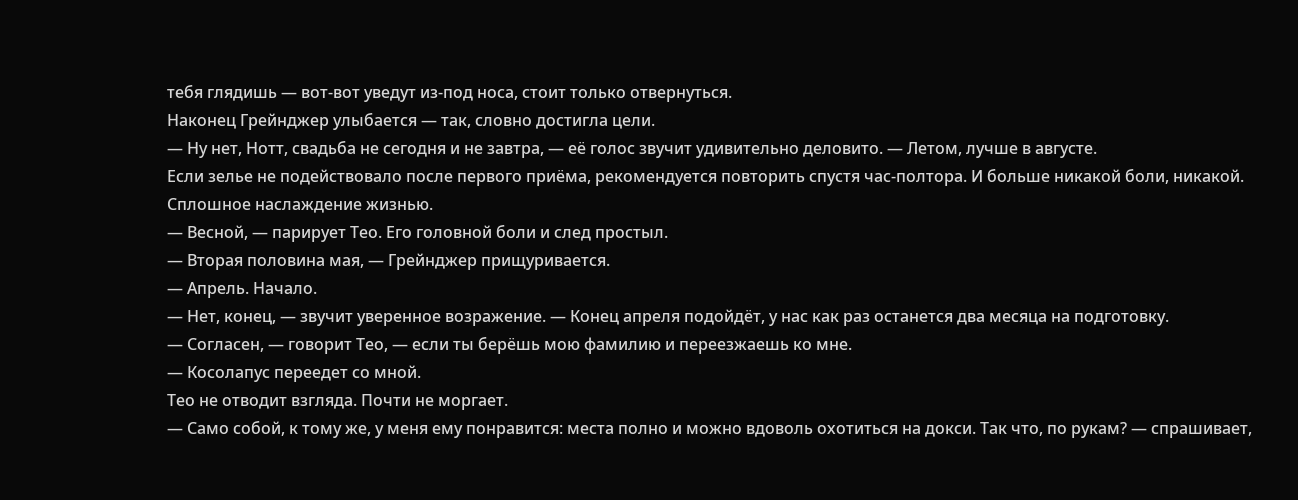тебя глядишь — вот-вот уведут из-под носа, стоит только отвернуться.
Наконец Грейнджер улыбается — так, словно достигла цели.
— Ну нет, Нотт, свадьба не сегодня и не завтра, — её голос звучит удивительно деловито. — Летом, лучше в августе.
Если зелье не подействовало после первого приёма, рекомендуется повторить спустя час-полтора. И больше никакой боли, никакой. Сплошное наслаждение жизнью.
— Весной, — парирует Тео. Его головной боли и след простыл.
— Вторая половина мая, — Грейнджер прищуривается.
— Апрель. Начало.
— Нет, конец, — звучит уверенное возражение. — Конец апреля подойдёт, у нас как раз останется два месяца на подготовку.
— Согласен, — говорит Тео, — если ты берёшь мою фамилию и переезжаешь ко мне.
— Косолапус переедет со мной.
Тео не отводит взгляда. Почти не моргает.
— Само собой, к тому же, у меня ему понравится: места полно и можно вдоволь охотиться на докси. Так что, по рукам? — спрашивает,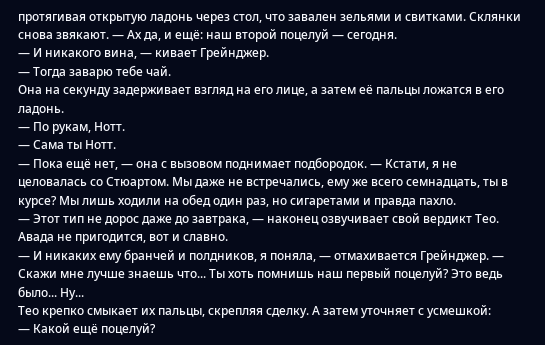протягивая открытую ладонь через стол, что завален зельями и свитками. Склянки снова звякают. — Ах да, и ещё: наш второй поцелуй — сегодня.
— И никакого вина, — кивает Грейнджер.
— Тогда заварю тебе чай.
Она на секунду задерживает взгляд на его лице, а затем её пальцы ложатся в его ладонь.
— По рукам, Нотт.
— Сама ты Нотт.
— Пока ещё нет, — она с вызовом поднимает подбородок. — Кстати, я не целовалась со Стюартом. Мы даже не встречались, ему же всего семнадцать, ты в курсе? Мы лишь ходили на обед один раз, но сигаретами и правда пахло.
— Этот тип не дорос даже до завтрака, — наконец озвучивает свой вердикт Тео. Авада не пригодится, вот и славно.
— И никаких ему бранчей и полдников, я поняла, — отмахивается Грейнджер. — Скажи мне лучше знаешь что... Ты хоть помнишь наш первый поцелуй? Это ведь было... Ну...
Тео крепко смыкает их пальцы, скрепляя сделку. А затем уточняет с усмешкой:
— Какой ещё поцелуй?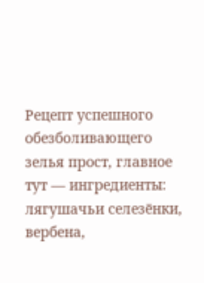Рецепт успешного обезболивающего зелья прост, главное тут — ингредиенты: лягушачьи селезёнки, вербена,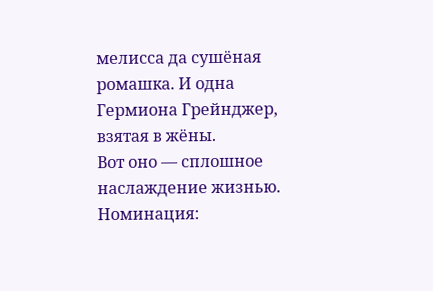мелисса да сушёная ромашка. И одна Гермиона Грейнджер, взятая в жёны.
Вот оно — сплошное наслаждение жизнью.
Номинация: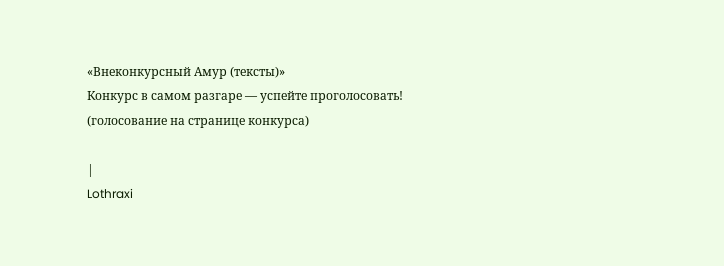«Внеконкурсный Амур (тексты)»
Конкурс в самом разгаре — успейте проголосовать!
(голосование на странице конкурса)

|
Lothraxi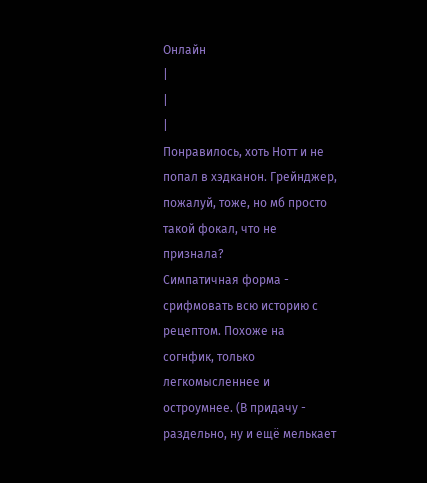Онлайн
|
|
|
Понравилось, хоть Нотт и не попал в хэдканон. Грейнджер, пожалуй, тоже, но мб просто такой фокал, что не признала?
Симпатичная форма - срифмовать всю историю с рецептом. Похоже на согнфик, только легкомысленнее и остроумнее. (В придачу - раздельно, ну и ещё мелькает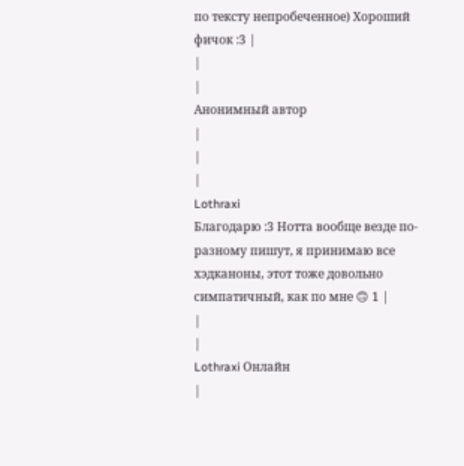по тексту непробеченное) Хороший фичок :3 |
|
|
Анонимный автор
|
|
|
Lothraxi
Благодарю :3 Нотта вообще везде по-разному пишут, я принимаю все хэдканоны, этот тоже довольно симпатичный, как по мне 🙃 1 |
|
|
Lothraxi Онлайн
|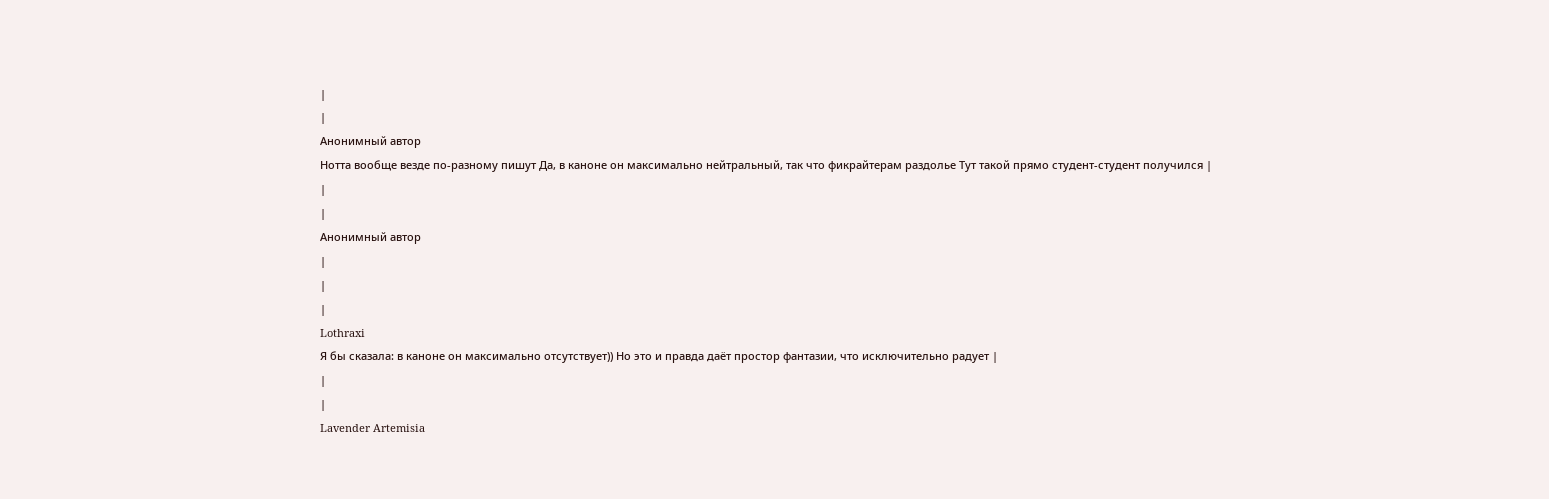|
|
Анонимный автор
Нотта вообще везде по-разному пишут Да, в каноне он максимально нейтральный, так что фикрайтерам раздолье Тут такой прямо студент-студент получился |
|
|
Анонимный автор
|
|
|
Lothraxi
Я бы сказала: в каноне он максимально отсутствует)) Но это и правда даёт простор фантазии, что исключительно радует |
|
|
Lavender Artemisia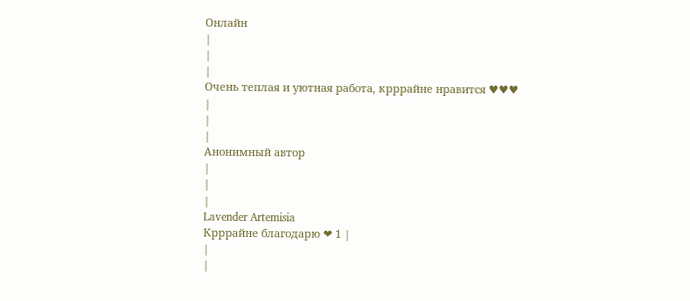Онлайн
|
|
|
Очень теплая и уютная работа, крррайне нравится ♥♥♥
|
|
|
Анонимный автор
|
|
|
Lavender Artemisia
Крррайне благодарю ❤ 1 |
|
|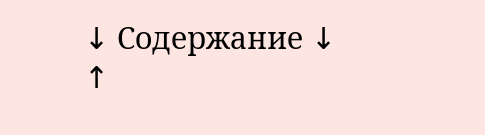↓ Содержание ↓
↑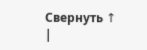Свернуть ↑
|